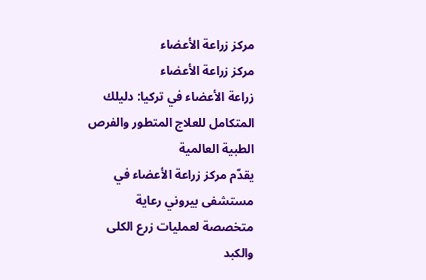مركز زراعة الأعضاء
مركز زراعة الأعضاء
زراعة الأعضاء في تركيا: دليلك المتكامل للعلاج المتطور والفرص الطبية العالمية
يقدّم مركز زراعة الأعضاء في مستشفى بيروني رعاية متخصصة لعمليات زرع الكلى والكبد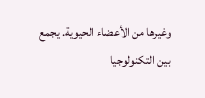وغيرها من الأعضاء الحيوية. يجمع بين التكنولوجيا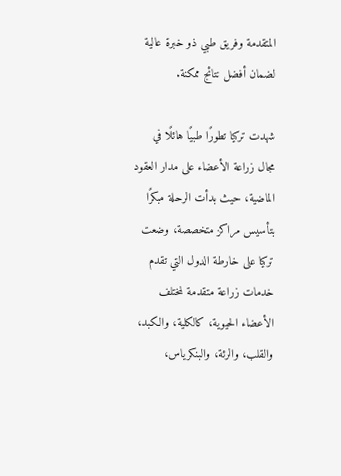المتقدمة وفريق طبي ذو خبرة عالية لضمان أفضل نتائج ممكنة.

شهدت تركيا تطورًا طبيًا هائلًا في مجال زراعة الأعضاء على مدار العقود الماضية، حيث بدأت الرحلة مبكرًا بتأسيس مراكز متخصصة، وضعت تركيا على خارطة الدول التي تقدم خدمات زراعة متقدمة لمختلف الأعضاء الحيوية، كالكلية، والكبد، والقلب، والرئة، والبنكرياس،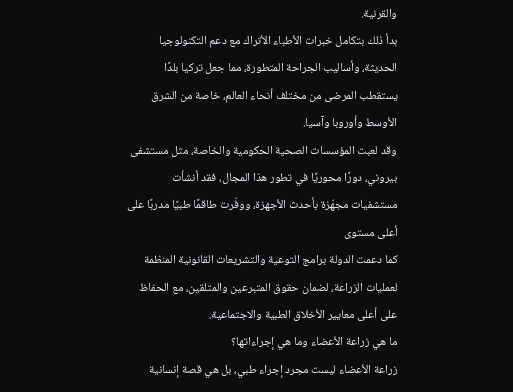والقرنية.
بدأ ذلك بتكامل خبرات الأطباء الأتراك مع دعم التكنولوجيا الحديثة، وأساليب الجراحة المتطورة، مما جعل تركيا بلدًا يستقطب المرضى من مختلف أنحاء العالم، خاصة من الشرق الأوسط وأوروبا وآسيا.
وقد لعبت المؤسسات الصحية الحكومية والخاصة، مثل مستشفى بيروني، دورًا محوريًا في تطور هذا المجال، فقد أنشأت مستشفيات مجهّزة بأحدث الأجهزة، ووفّرت طاقمًا طبيًا مدربًا على أعلى مستوى
كما دعمت الدولة برامج التوعية والتشريعات القانونية المنظمة لعمليات الزراعة، لضمان حقوق المتبرعين والمتلقين، مع الحفاظ على أعلى معايير الأخلاق الطبية والاجتماعية.
ما هي زراعة الأعضاء وما هي إجراءاتها؟
زراعة الأعضاء ليست مجرد إجراء طبي، بل هي قصة إنسانية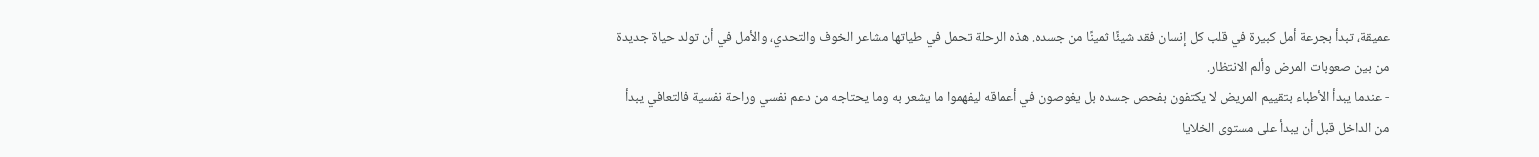عميقة، تبدأ بجرعة أمل كبيرة في قلب كل إنسان فقد شيئًا ثمينًا من جسده. هذه الرحلة تحمل في طياتها مشاعر الخوف والتحدي، والأمل في أن تولد حياة جديدة من بين صعوبات المرض وألم الانتظار.
- عندما يبدأ الأطباء بتقييم المريض لا يكتفون بفحص جسده بل يغوصون في أعماقه ليفهموا ما يشعر به وما يحتاجه من دعم نفسي وراحة نفسية فالتعافي يبدأ من الداخل قبل أن يبدأ على مستوى الخلايا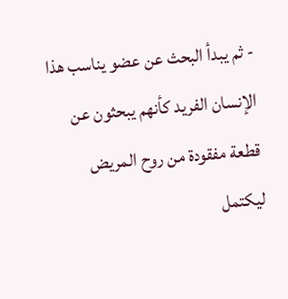- ثم يبدأ البحث عن عضو يناسب هذا الإنسان الفريد كأنهم يبحثون عن قطعة مفقودة من روح المريض ليكتمل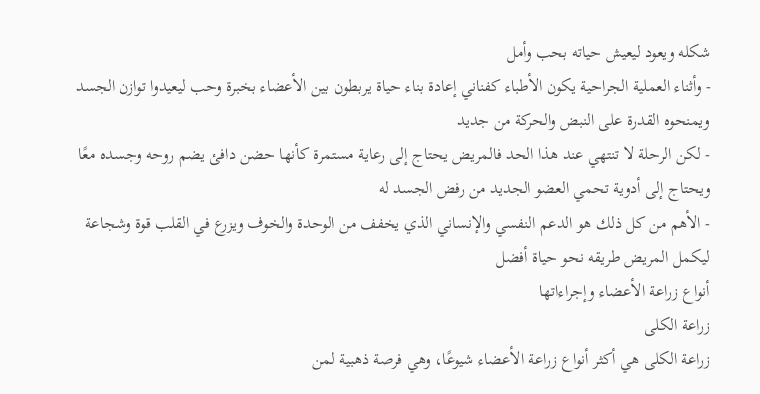شكله ويعود ليعيش حياته بحب وأمل
- وأثناء العملية الجراحية يكون الأطباء كفناني إعادة بناء حياة يربطون بين الأعضاء بخبرة وحب ليعيدوا توازن الجسد ويمنحوه القدرة على النبض والحركة من جديد
- لكن الرحلة لا تنتهي عند هذا الحد فالمريض يحتاج إلى رعاية مستمرة كأنها حضن دافئ يضم روحه وجسده معًا ويحتاج إلى أدوية تحمي العضو الجديد من رفض الجسد له
- الأهم من كل ذلك هو الدعم النفسي والإنساني الذي يخفف من الوحدة والخوف ويزرع في القلب قوة وشجاعة ليكمل المريض طريقه نحو حياة أفضل
أنواع زراعة الأعضاء وإجراءاتها
زراعة الكلى
زراعة الكلى هي أكثر أنواع زراعة الأعضاء شيوعًا، وهي فرصة ذهبية لمن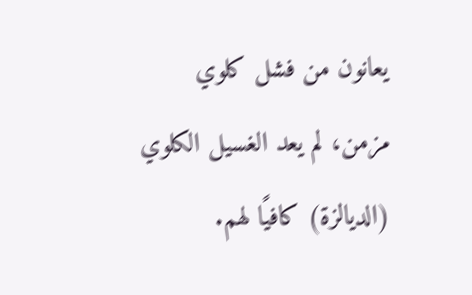يعانون من فشل كلوي مزمن، لم يعد الغسيل الكلوي (الديالزة) كافيًا لهم.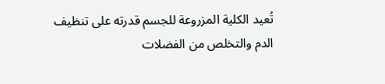تُعيد الكلية المزروعة للجسم قدرته على تنظيف الدم والتخلص من الفضلات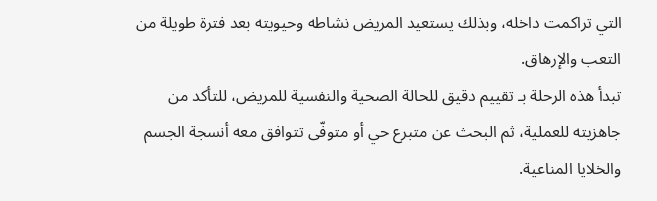التي تراكمت داخله، وبذلك يستعيد المريض نشاطه وحيويته بعد فترة طويلة من التعب والإرهاق.
تبدأ هذه الرحلة بـ تقييم دقيق للحالة الصحية والنفسية للمريض، للتأكد من جاهزيته للعملية، ثم البحث عن متبرع حي أو متوفّى تتوافق معه أنسجة الجسم والخلايا المناعية.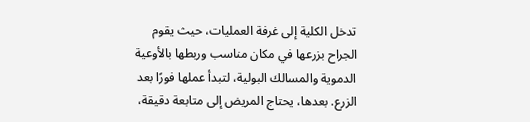تدخل الكلية إلى غرفة العمليات، حيث يقوم الجراح بزرعها في مكان مناسب وربطها بالأوعية الدموية والمسالك البولية، لتبدأ عملها فورًا بعد الزرع. بعدها، يحتاج المريض إلى متابعة دقيقة،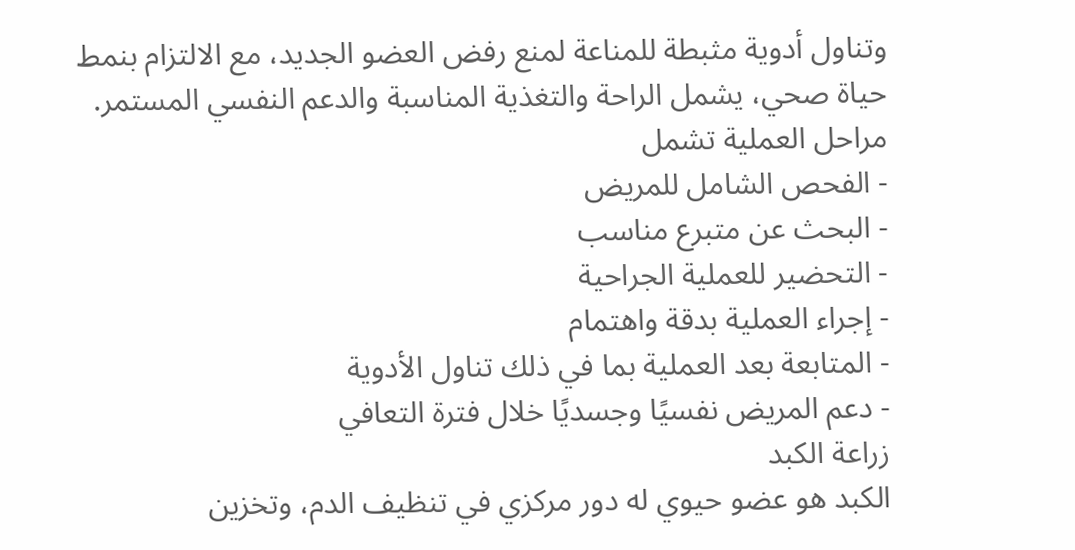وتناول أدوية مثبطة للمناعة لمنع رفض العضو الجديد، مع الالتزام بنمط حياة صحي، يشمل الراحة والتغذية المناسبة والدعم النفسي المستمر.
مراحل العملية تشمل
- الفحص الشامل للمريض
- البحث عن متبرع مناسب
- التحضير للعملية الجراحية
- إجراء العملية بدقة واهتمام
- المتابعة بعد العملية بما في ذلك تناول الأدوية
- دعم المريض نفسيًا وجسديًا خلال فترة التعافي
زراعة الكبد
الكبد هو عضو حيوي له دور مركزي في تنظيف الدم، وتخزين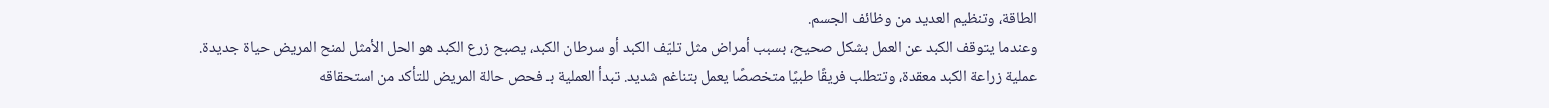الطاقة، وتنظيم العديد من وظائف الجسم.
وعندما يتوقف الكبد عن العمل بشكل صحيح، بسبب أمراض مثل تليّف الكبد أو سرطان الكبد، يصبح زرع الكبد هو الحل الأمثل لمنح المريض حياة جديدة.
عملية زراعة الكبد معقدة، وتتطلب فريقًا طبيًا متخصصًا يعمل بتناغم شديد. تبدأ العملية بـ فحص حالة المريض للتأكد من استحقاقه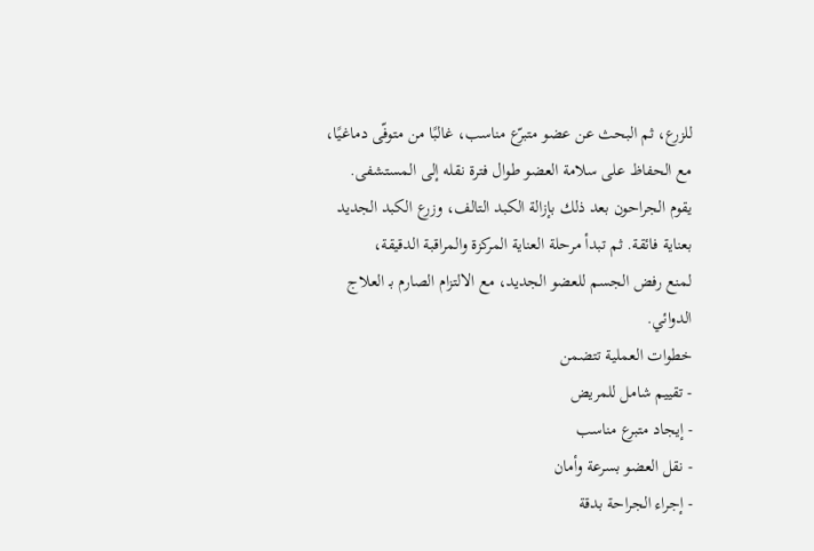للزرع، ثم البحث عن عضو متبرّع مناسب، غالبًا من متوفّى دماغيًا، مع الحفاظ على سلامة العضو طوال فترة نقله إلى المستشفى.
يقوم الجراحون بعد ذلك بإزالة الكبد التالف، وزرع الكبد الجديد بعناية فائقة. ثم تبدأ مرحلة العناية المركزة والمراقبة الدقيقة،
لمنع رفض الجسم للعضو الجديد، مع الالتزام الصارم بـ العلاج الدوائي.
خطوات العملية تتضمن
- تقييم شامل للمريض
- إيجاد متبرع مناسب
- نقل العضو بسرعة وأمان
- إجراء الجراحة بدقة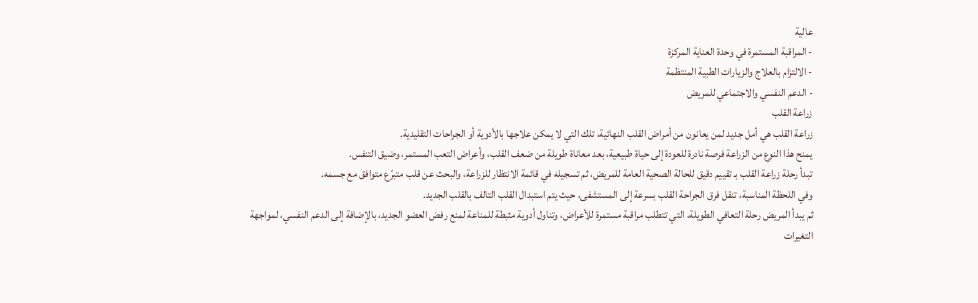عالية
- المراقبة المستمرة في وحدة العناية المركزة
- الالتزام بالعلاج والزيارات الطبية المنتظمة
- الدعم النفسي والاجتماعي للمريض
زراعة القلب
زراعة القلب هي أمل جديد لمن يعانون من أمراض القلب النهائية، تلك التي لا يمكن علاجها بالأدوية أو الجراحات التقليدية.
يمنح هذا النوع من الزراعة فرصة نادرة للعودة إلى حياة طبيعية، بعد معاناة طويلة من ضعف القلب، وأعراض التعب المستمر، وضيق التنفس.
تبدأ رحلة زراعة القلب بـ تقييم دقيق للحالة الصحية العامة للمريض، ثم تسجيله في قائمة الانتظار للزراعة، والبحث عن قلب متبرّع متوافق مع جسمه.
وفي اللحظة المناسبة، تنقل فرق الجراحة القلب بسرعة إلى المستشفى، حيث يتم استبدال القلب التالف بالقلب الجديد.
ثم يبدأ المريض رحلة التعافي الطويلة، التي تتطلب مراقبة مستمرة للأعراض، وتناول أدوية مثبطة للمناعة لمنع رفض العضو الجديد، بالإضافة إلى الدعم النفسي، لمواجهة التغيرات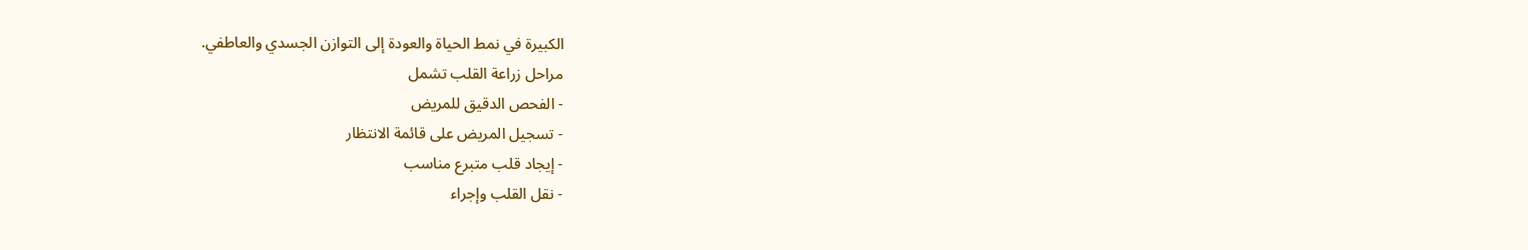الكبيرة في نمط الحياة والعودة إلى التوازن الجسدي والعاطفي.
مراحل زراعة القلب تشمل
- الفحص الدقيق للمريض
- تسجيل المريض على قائمة الانتظار
- إيجاد قلب متبرع مناسب
- نقل القلب وإجراء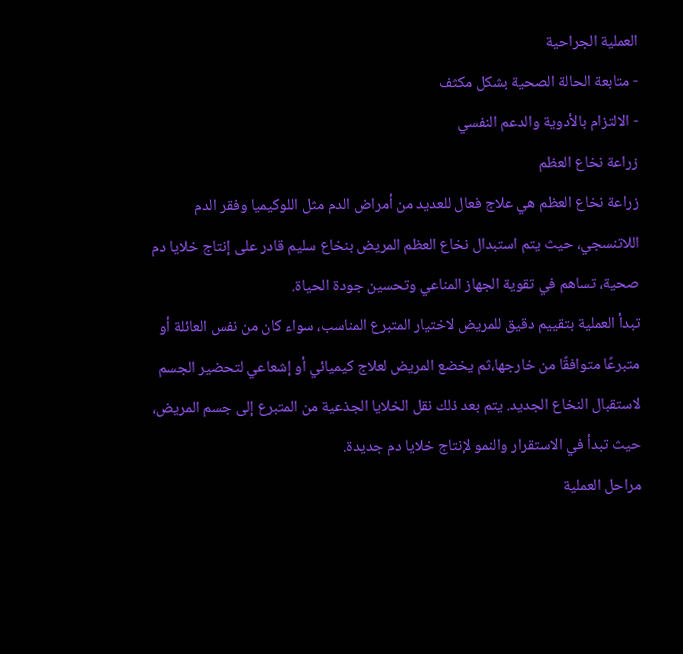العملية الجراحية
- متابعة الحالة الصحية بشكل مكثف
- الالتزام بالأدوية والدعم النفسي
زراعة نخاع العظم
زراعة نخاع العظم هي علاج فعال للعديد من أمراض الدم مثل اللوكيميا وفقر الدم اللاتنسجي، حيث يتم استبدال نخاع العظم المريض بنخاع سليم قادر على إنتاج خلايا دم صحية، تساهم في تقوية الجهاز المناعي وتحسين جودة الحياة.
تبدأ العملية بتقييم دقيق للمريض لاختيار المتبرع المناسب، سواء كان من نفس العائلة أو متبرعًا متوافقًا من خارجها،ثم يخضع المريض لعلاج كيميائي أو إشعاعي لتحضير الجسم لاستقبال النخاع الجديد. يتم بعد ذلك نقل الخلايا الجذعية من المتبرع إلى جسم المريض، حيث تبدأ في الاستقرار والنمو لإنتاج خلايا دم جديدة.
مراحل العملية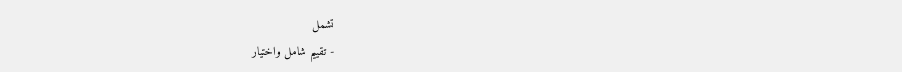تشمل
- تقييم شامل واختيار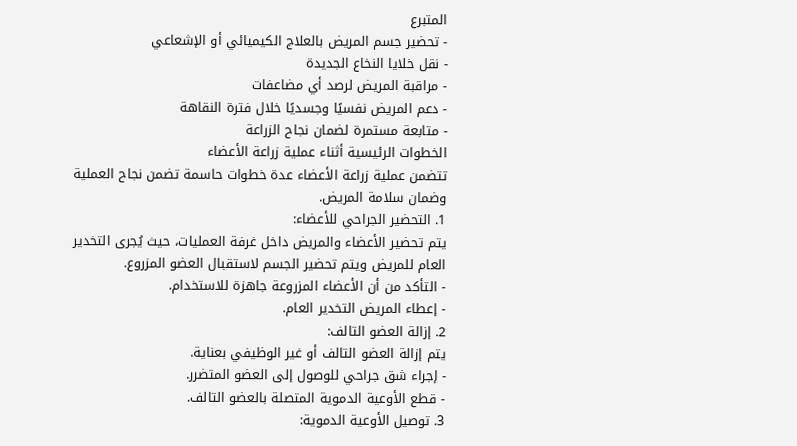المتبرع
- تحضير جسم المريض بالعلاج الكيميائي أو الإشعاعي
- نقل خلايا النخاع الجديدة
- مراقبة المريض لرصد أي مضاعفات
- دعم المريض نفسيًا وجسديًا خلال فترة النقاهة
- متابعة مستمرة لضمان نجاح الزراعة
الخطوات الرئيسية أثناء عملية زراعة الأعضاء
تتضمن عملية زراعة الأعضاء عدة خطوات حاسمة تضمن نجاح العملية وضمان سلامة المريض.
1. التحضير الجراحي للأعضاء:
يتم تحضير الأعضاء والمريض داخل غرفة العمليات، حيث يُجرى التخدير العام للمريض ويتم تحضير الجسم لاستقبال العضو المزروع.
- التأكد من أن الأعضاء المزروعة جاهزة للاستخدام.
- إعطاء المريض التخدير العام.
2. إزالة العضو التالف:
يتم إزالة العضو التالف أو غير الوظيفي بعناية.
- إجراء شق جراحي للوصول إلى العضو المتضرر.
- قطع الأوعية الدموية المتصلة بالعضو التالف.
3. توصيل الأوعية الدموية: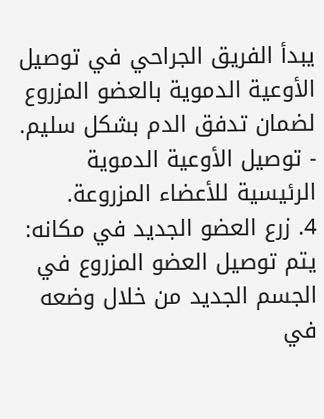يبدأ الفريق الجراحي في توصيل الأوعية الدموية بالعضو المزروع لضمان تدفق الدم بشكل سليم.
- توصيل الأوعية الدموية الرئيسية للأعضاء المزروعة.
4. زرع العضو الجديد في مكانه:
يتم توصيل العضو المزروع في الجسم الجديد من خلال وضعه في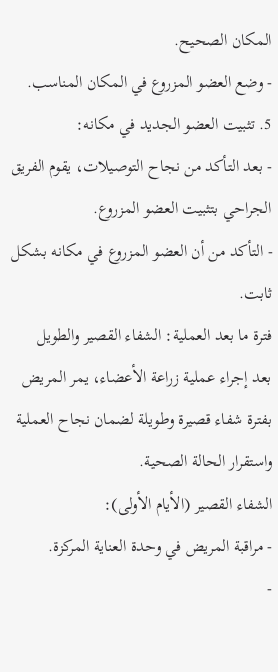المكان الصحيح.
- وضع العضو المزروع في المكان المناسب.
5. تثبيت العضو الجديد في مكانه:
- بعد التأكد من نجاح التوصيلات، يقوم الفريق الجراحي بتثبيت العضو المزروع.
- التأكد من أن العضو المزروع في مكانه بشكل ثابت.
فترة ما بعد العملية: الشفاء القصير والطويل
بعد إجراء عملية زراعة الأعضاء، يمر المريض بفترة شفاء قصيرة وطويلة لضمان نجاح العملية واستقرار الحالة الصحية.
الشفاء القصير (الأيام الأولى):
- مراقبة المريض في وحدة العناية المركزة.
-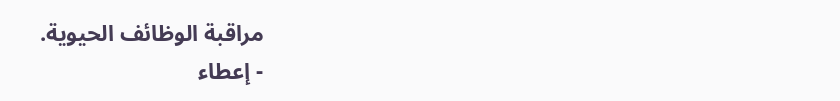مراقبة الوظائف الحيوية.
- إعطاء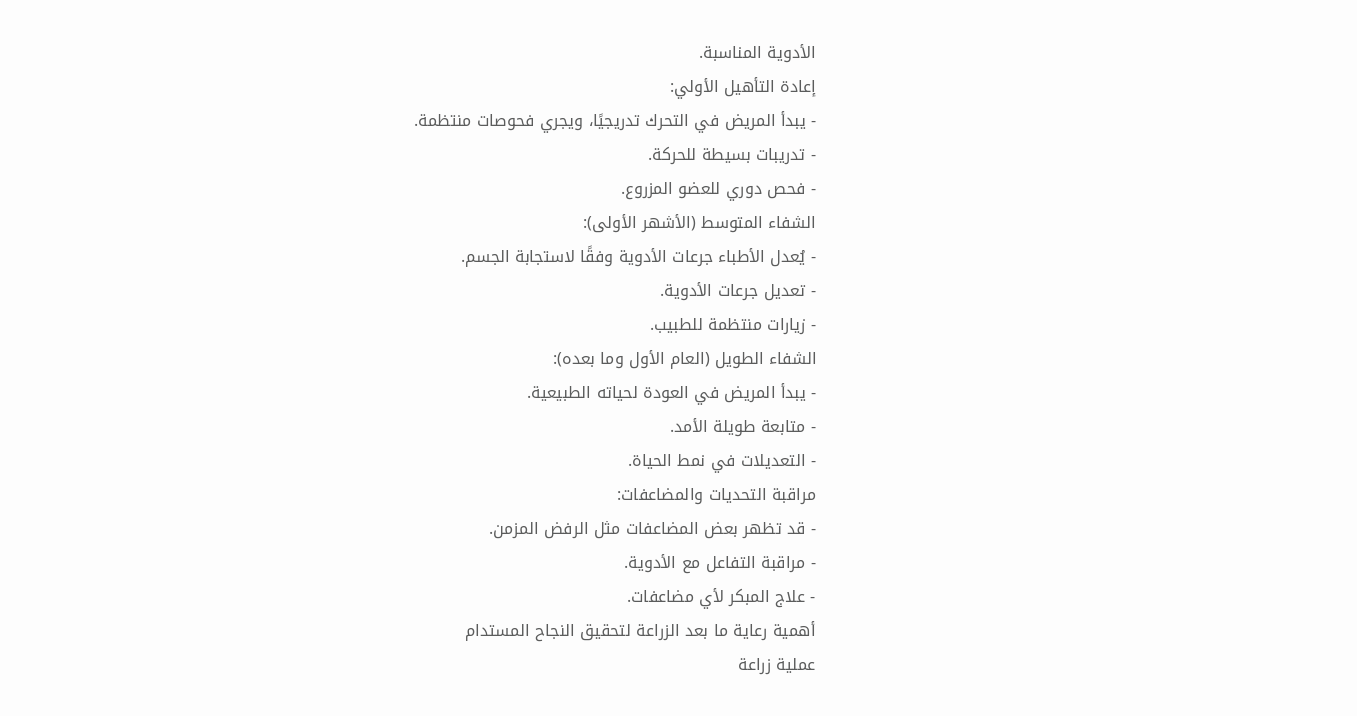الأدوية المناسبة.
إعادة التأهيل الأولي:
- يبدأ المريض في التحرك تدريجيًا، ويجري فحوصات منتظمة.
- تدريبات بسيطة للحركة.
- فحص دوري للعضو المزروع.
الشفاء المتوسط (الأشهر الأولى):
- يُعدل الأطباء جرعات الأدوية وفقًا لاستجابة الجسم.
- تعديل جرعات الأدوية.
- زيارات منتظمة للطبيب.
الشفاء الطويل (العام الأول وما بعده):
- يبدأ المريض في العودة لحياته الطبيعية.
- متابعة طويلة الأمد.
- التعديلات في نمط الحياة.
مراقبة التحديات والمضاعفات:
- قد تظهر بعض المضاعفات مثل الرفض المزمن.
- مراقبة التفاعل مع الأدوية.
- علاج المبكر لأي مضاعفات.
أهمية رعاية ما بعد الزراعة لتحقيق النجاح المستدام
عملية زراعة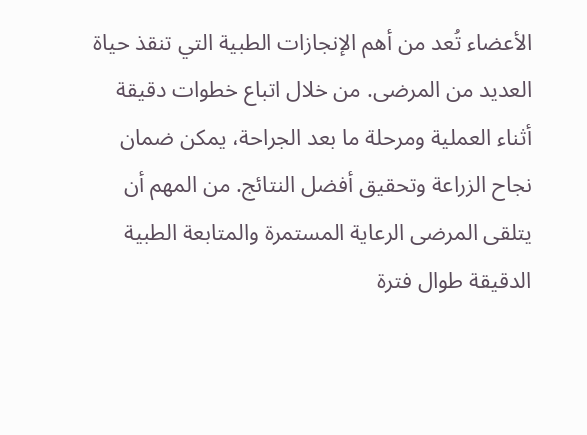الأعضاء تُعد من أهم الإنجازات الطبية التي تنقذ حياة العديد من المرضى. من خلال اتباع خطوات دقيقة أثناء العملية ومرحلة ما بعد الجراحة، يمكن ضمان نجاح الزراعة وتحقيق أفضل النتائج. من المهم أن يتلقى المرضى الرعاية المستمرة والمتابعة الطبية الدقيقة طوال فترة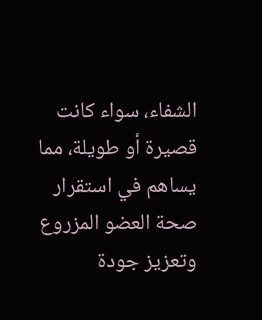الشفاء، سواء كانت قصيرة أو طويلة، مما يساهم في استقرار صحة العضو المزروع وتعزيز جودة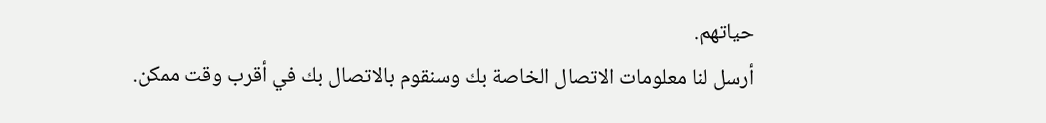حياتهم.
أرسل لنا معلومات الاتصال الخاصة بك وسنقوم بالاتصال بك في أقرب وقت ممكن.